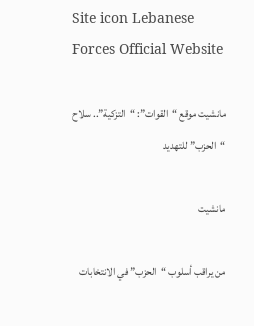Site icon Lebanese Forces Official Website

مانشيت موقع “القوات”: “التزكية”.. سلاح “الحزب” للتهديد

مانشيت

من يراقب أسلوب “الحزب” في الانتخابات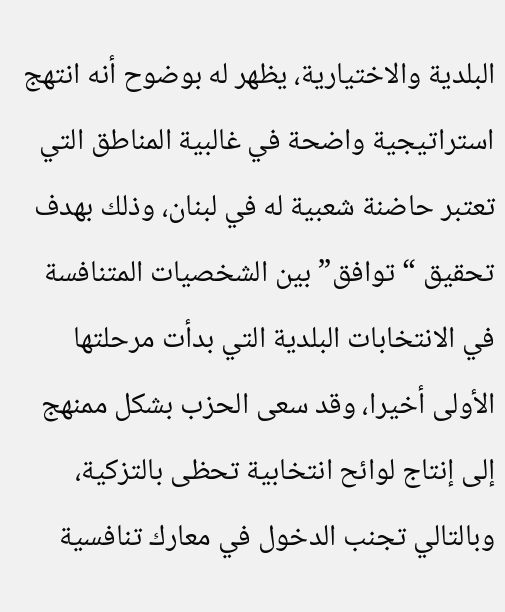البلدية والاختيارية، يظهر له بوضوح أنه انتهج استراتيجية واضحة في غالبية المناطق التي تعتبر حاضنة شعبية له في لبنان، وذلك بهدف تحقيق “توافق” بين الشخصيات المتنافسة في الانتخابات البلدية التي بدأت مرحلتها الأولى أخيرا، وقد سعى الحزب بشكل ممنهج إلى إنتاج لوائح انتخابية تحظى بالتزكية، وبالتالي تجنب الدخول في معارك تنافسية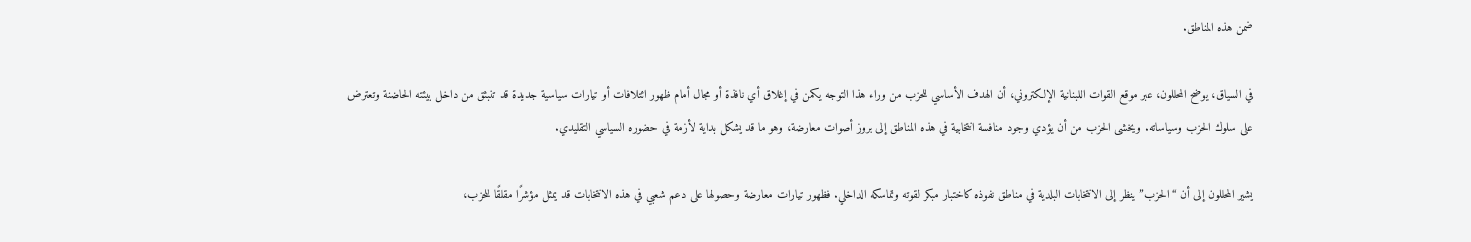ضمن هذه المناطق.

في السياق، يوضح المحللون، عبر موقع القوات اللبنانية الإلكتروني، أن الهدف الأساسي للحزب من وراء هذا التوجه يكمن في إغلاق أي نافذة أو مجال أمام ظهور ائتلافات أو تيارات سياسية جديدة قد تنبثق من داخل بيئته الحاضنة وتعترض على سلوك الحزب وسياساته. ويخشى الحزب من أن يؤدي وجود منافسة انتخابية في هذه المناطق إلى بروز أصوات معارضة، وهو ما قد يشكل بداية لأزمة في حضوره السياسي التقليدي.

يشير المحللون إلى أن “الحزب” ينظر إلى الانتخابات البلدية في مناطق نفوذه كاختبار مبكر لقوته وتماسكه الداخلي. فظهور تيارات معارضة وحصولها على دعم شعبي في هذه الانتخابات قد يمثل مؤشرًا مقلقًا للحزب،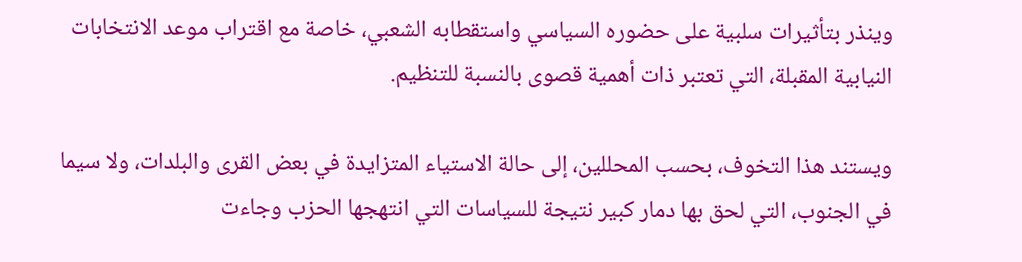وينذر بتأثيرات سلبية على حضوره السياسي واستقطابه الشعبي، خاصة مع اقتراب موعد الانتخابات النيابية المقبلة، التي تعتبر ذات أهمية قصوى بالنسبة للتنظيم.

ويستند هذا التخوف، بحسب المحللين، إلى حالة الاستياء المتزايدة في بعض القرى والبلدات، ولا سيما في الجنوب، التي لحق بها دمار كبير نتيجة للسياسات التي انتهجها الحزب وجاءت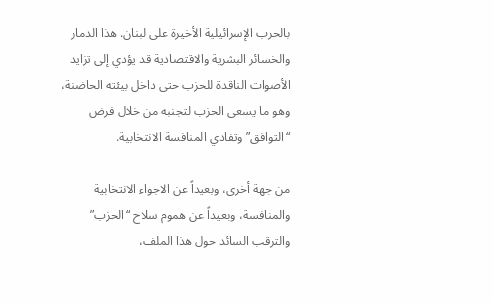بالحرب الإسرائيلية الأخيرة على لبنان. هذا الدمار والخسائر البشرية والاقتصادية قد يؤدي إلى تزايد الأصوات الناقدة للحزب حتى داخل بيئته الحاضنة، وهو ما يسعى الحزب لتجنبه من خلال فرض “التوافق” وتفادي المنافسة الانتخابية.

من جهة أخرى، وبعيداً عن الاجواء الانتخابية والمنافسة، وبعيداً عن هموم سلاح “الحزب” والترقب السائد حول هذا الملف،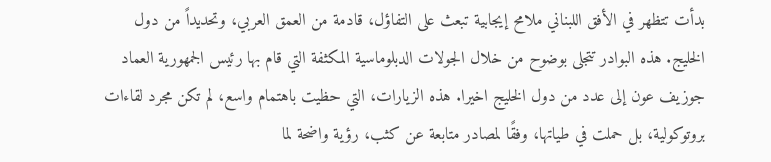بدأت تتظهر في الأفق اللبناني ملامح إيجابية تبعث على التفاؤل، قادمة من العمق العربي، وتحديداً من دول الخليج. هذه البوادر تتجلى بوضوح من خلال الجولات الدبلوماسية المكثفة التي قام بها رئيس الجمهورية العماد جوزيف عون إلى عدد من دول الخليج اخيرا. هذه الزيارات، التي حظيت باهتمام واسع، لم تكن مجرد لقاءات بروتوكولية، بل حملت في طياتها، وفقًا لمصادر متابعة عن كثب، رؤية واضحة لما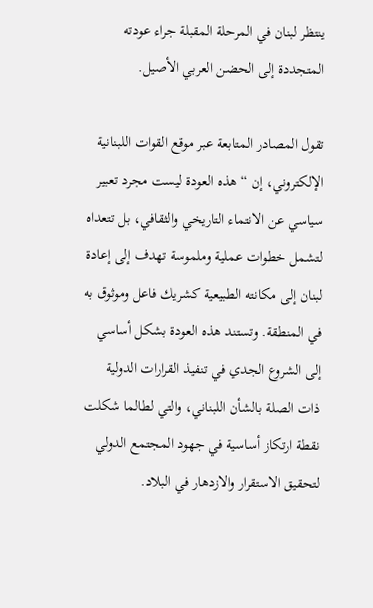ينتظر لبنان في المرحلة المقبلة جراء عودته المتجددة إلى الحضن العربي الأصيل.

تقول المصادر المتابعة عبر موقع القوات اللبنانية الإلكتروني، إن “هذه العودة ليست مجرد تعبير سياسي عن الانتماء التاريخي والثقافي، بل تتعداه لتشمل خطوات عملية وملموسة تهدف إلى إعادة لبنان إلى مكانته الطبيعية كشريك فاعل وموثوق به في المنطقة. وتستند هذه العودة بشكل أساسي إلى الشروع الجدي في تنفيذ القرارات الدولية ذات الصلة بالشأن اللبناني، والتي لطالما شكلت نقطة ارتكاز أساسية في جهود المجتمع الدولي لتحقيق الاستقرار والازدهار في البلاد.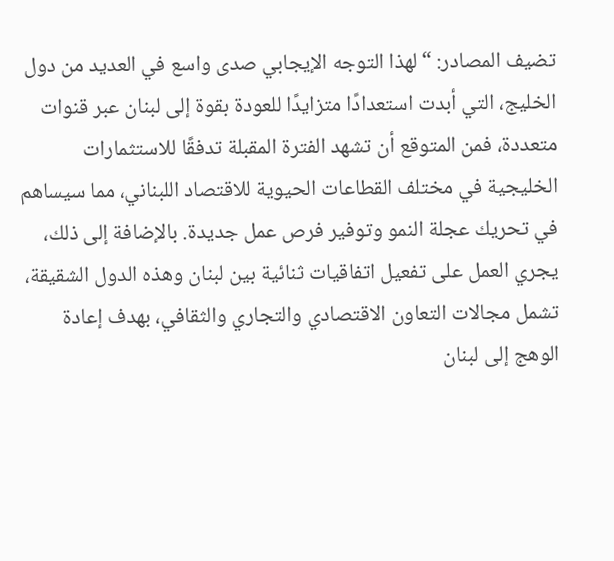تضيف المصادر: “لهذا التوجه الإيجابي صدى واسع في العديد من دول الخليج، التي أبدت استعدادًا متزايدًا للعودة بقوة إلى لبنان عبر قنوات متعددة، فمن المتوقع أن تشهد الفترة المقبلة تدفقًا للاستثمارات الخليجية في مختلف القطاعات الحيوية للاقتصاد اللبناني، مما سيساهم في تحريك عجلة النمو وتوفير فرص عمل جديدة. بالإضافة إلى ذلك، يجري العمل على تفعيل اتفاقيات ثنائية بين لبنان وهذه الدول الشقيقة، تشمل مجالات التعاون الاقتصادي والتجاري والثقافي، بهدف إعادة الوهج إلى لبنان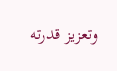وتعزيز قدرته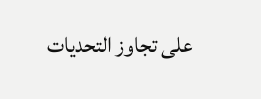على تجاوز التحديات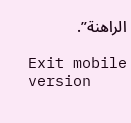الراهنة”.

Exit mobile version